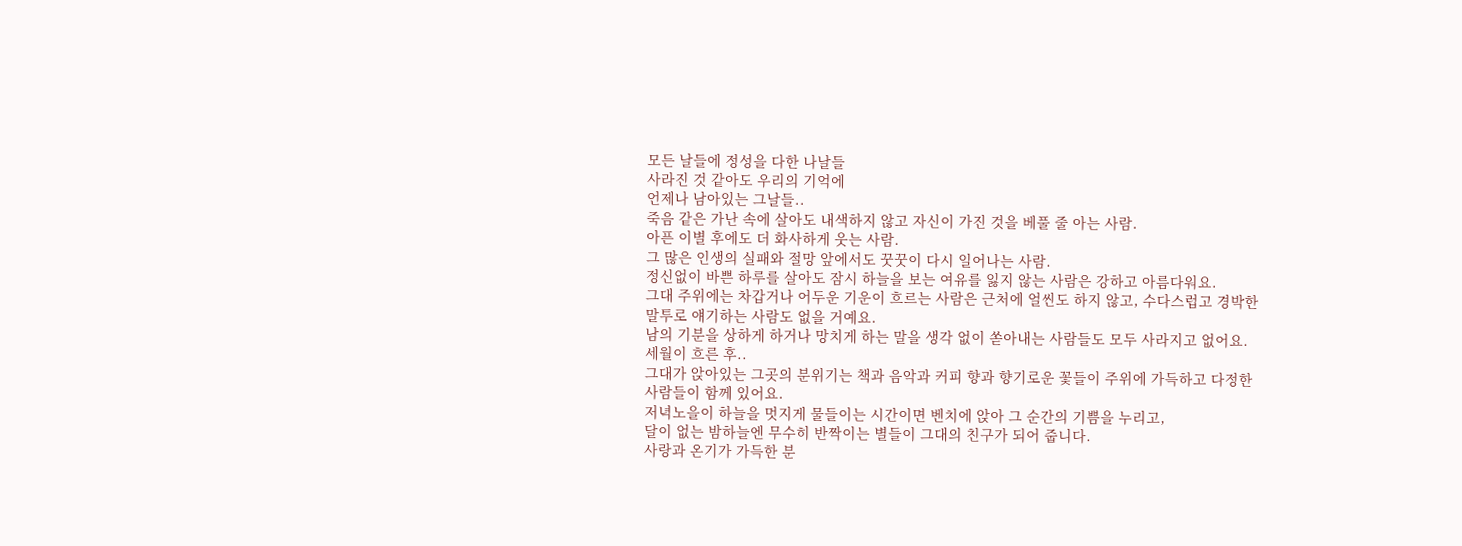모든 날들에 정성을 다한 나날들
사라진 것 같아도 우리의 기억에
언제나 남아있는 그날들..
죽음 같은 가난 속에 살아도 내색하지 않고 자신이 가진 것을 베풀 줄 아는 사람.
아픈 이별 후에도 더 화사하게 웃는 사람.
그 많은 인생의 실패와 절망 앞에서도 꿋꿋이 다시 일어나는 사람.
정신없이 바쁜 하루를 살아도 잠시 하늘을 보는 여유를 잃지 않는 사람은 강하고 아름다워요.
그대 주위에는 차갑거나 어두운 기운이 흐르는 사람은 근처에 얼씬도 하지 않고, 수다스럽고 경박한 말투로 얘기하는 사람도 없을 거예요.
남의 기분을 상하게 하거나 망치게 하는 말을 생각 없이 쏟아내는 사람들도 모두 사라지고 없어요.
세월이 흐른 후..
그대가 앉아있는 그곳의 분위기는 책과 음악과 커피 향과 향기로운 꽃들이 주위에 가득하고 다정한 사람들이 함께 있어요.
저녁노을이 하늘을 멋지게 물들이는 시간이면 벤치에 앉아 그 순간의 기쁨을 누리고,
달이 없는 밤하늘엔 무수히 반짝이는 별들이 그대의 친구가 되어 줍니다.
사랑과 온기가 가득한 분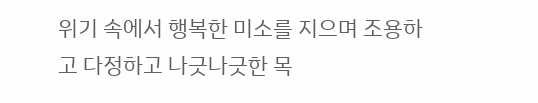위기 속에서 행복한 미소를 지으며 조용하고 다정하고 나긋나긋한 목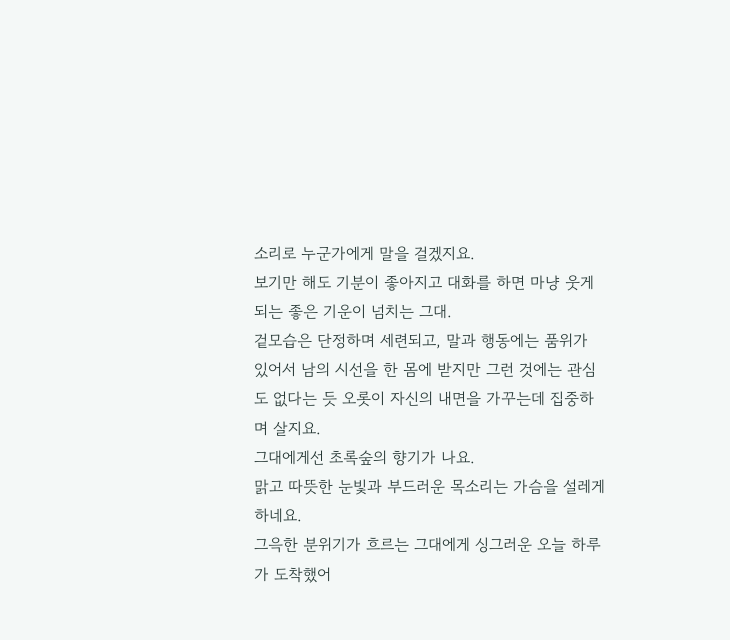소리로 누군가에게 말을 걸겠지요.
보기만 해도 기분이 좋아지고 대화를 하면 마냥 웃게 되는 좋은 기운이 넘치는 그대.
겉모습은 단정하며 세련되고, 말과 행동에는 품위가 있어서 남의 시선을 한 몸에 받지만 그런 것에는 관심도 없다는 듯 오롯이 자신의 내면을 가꾸는데 집중하며 살지요.
그대에게선 초록숲의 향기가 나요.
맑고 따뜻한 눈빛과 부드러운 목소리는 가슴을 설레게 하네요.
그윽한 분위기가 흐르는 그대에게 싱그러운 오늘 하루가 도착했어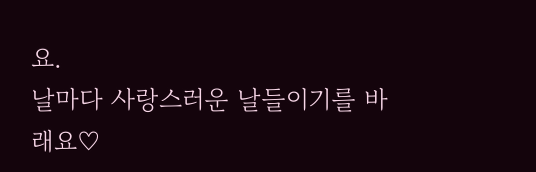요.
날마다 사랑스러운 날들이기를 바래요♡